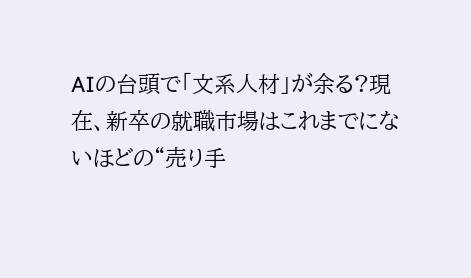AIの台頭で「文系人材」が余る?現在、新卒の就職市場はこれまでにないほどの“売り手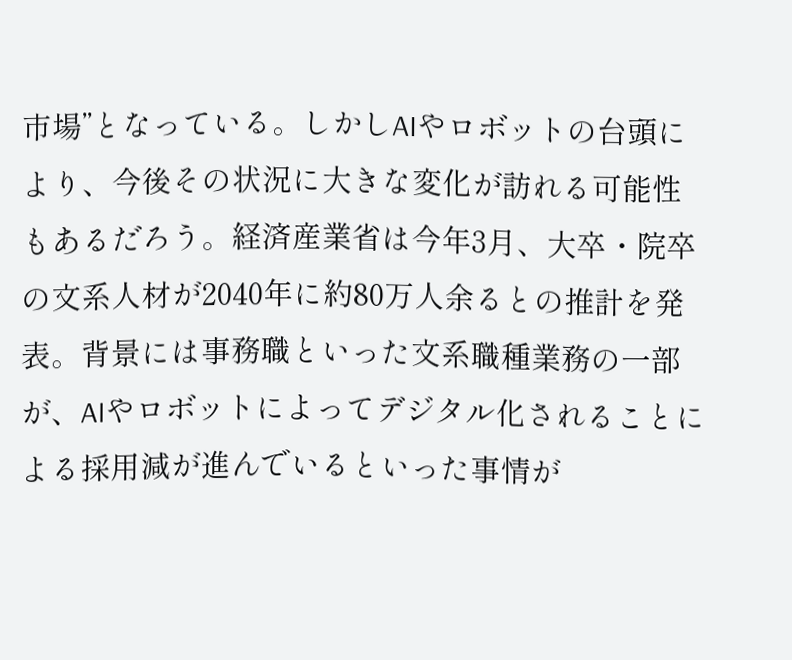市場”となっている。しかしAIやロボットの台頭により、今後その状況に大きな変化が訪れる可能性もあるだろう。経済産業省は今年3月、大卒・院卒の文系人材が2040年に約80万人余るとの推計を発表。背景には事務職といった文系職種業務の一部が、AIやロボットによってデジタル化されることによる採用減が進んでいるといった事情が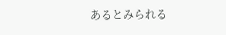あるとみられる